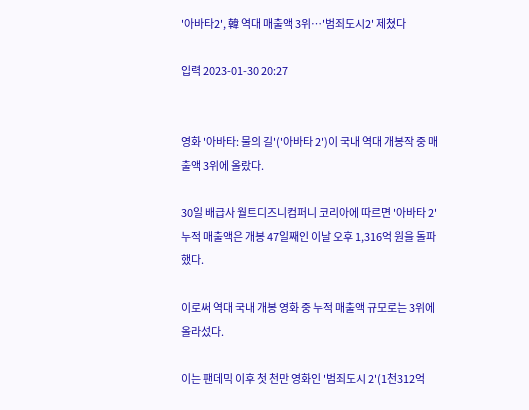'아바타2', 韓 역대 매출액 3위…'범죄도시2' 제쳤다

입력 2023-01-30 20:27


영화 '아바타: 물의 길'('아바타 2')이 국내 역대 개봉작 중 매출액 3위에 올랐다.

30일 배급사 월트디즈니컴퍼니 코리아에 따르면 '아바타 2' 누적 매출액은 개봉 47일째인 이날 오후 1,316억 원을 돌파했다.

이로써 역대 국내 개봉 영화 중 누적 매출액 규모로는 3위에 올라섰다.

이는 팬데믹 이후 첫 천만 영화인 '범죄도시 2'(1천312억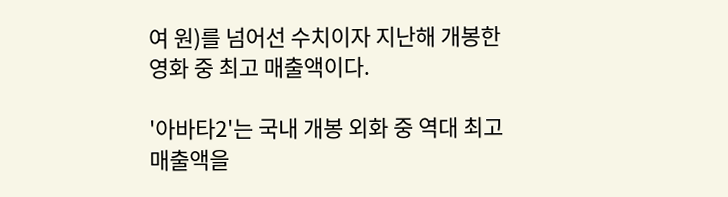여 원)를 넘어선 수치이자 지난해 개봉한 영화 중 최고 매출액이다.

'아바타2'는 국내 개봉 외화 중 역대 최고 매출액을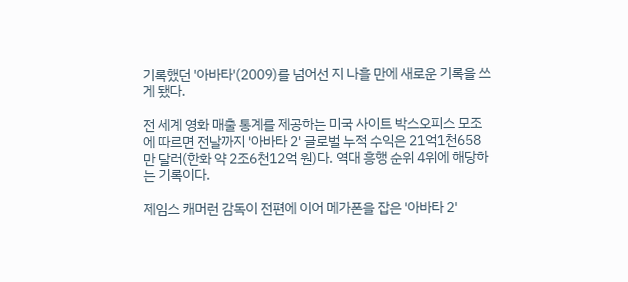기록했던 '아바타'(2009)를 넘어선 지 나흘 만에 새로운 기록을 쓰게 됐다.

전 세계 영화 매출 통계를 제공하는 미국 사이트 박스오피스 모조에 따르면 전날까지 '아바타 2' 글로벌 누적 수익은 21억1천658만 달러(한화 약 2조6천12억 원)다. 역대 흥행 순위 4위에 해당하는 기록이다.

제임스 캐머런 감독이 전편에 이어 메가폰을 잡은 '아바타 2'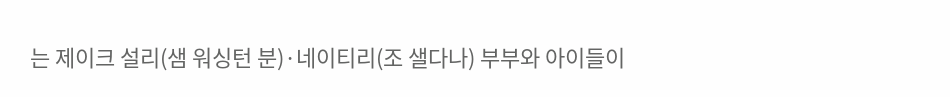는 제이크 설리(샘 워싱턴 분)·네이티리(조 샐다나) 부부와 아이들이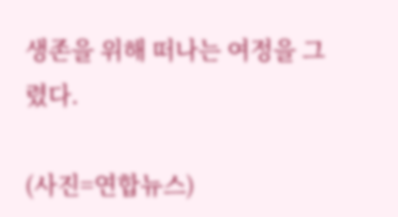생존을 위해 떠나는 여정을 그렸다.

(사진=연합뉴스)